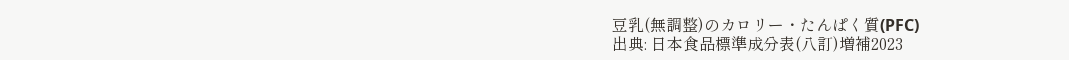豆乳(無調整)のカロリー・たんぱく質(PFC)
出典: 日本食品標準成分表(八訂)増補2023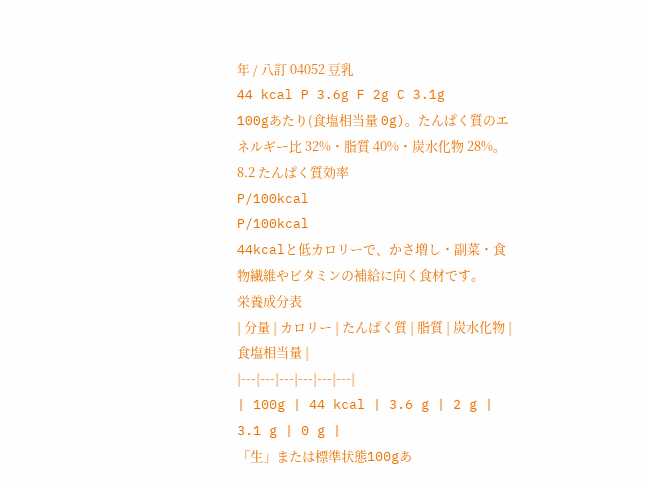年 / 八訂 04052 豆乳
44 kcal P 3.6g F 2g C 3.1g
100gあたり(食塩相当量 0g)。たんぱく質のエネルギー比 32%・脂質 40%・炭水化物 28%。
8.2 たんぱく質効率
P/100kcal
P/100kcal
44kcalと低カロリーで、かさ増し・副菜・食物繊維やビタミンの補給に向く食材です。
栄養成分表
| 分量 | カロリー | たんぱく質 | 脂質 | 炭水化物 | 食塩相当量 |
|---|---|---|---|---|---|
| 100g | 44 kcal | 3.6 g | 2 g | 3.1 g | 0 g |
「生」または標準状態100gあ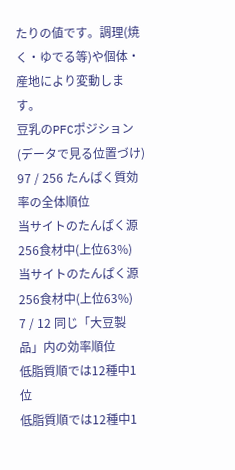たりの値です。調理(焼く・ゆでる等)や個体・産地により変動します。
豆乳のPFCポジション(データで見る位置づけ)
97 / 256 たんぱく質効率の全体順位
当サイトのたんぱく源256食材中(上位63%)
当サイトのたんぱく源256食材中(上位63%)
7 / 12 同じ「大豆製品」内の効率順位
低脂質順では12種中1位
低脂質順では12種中1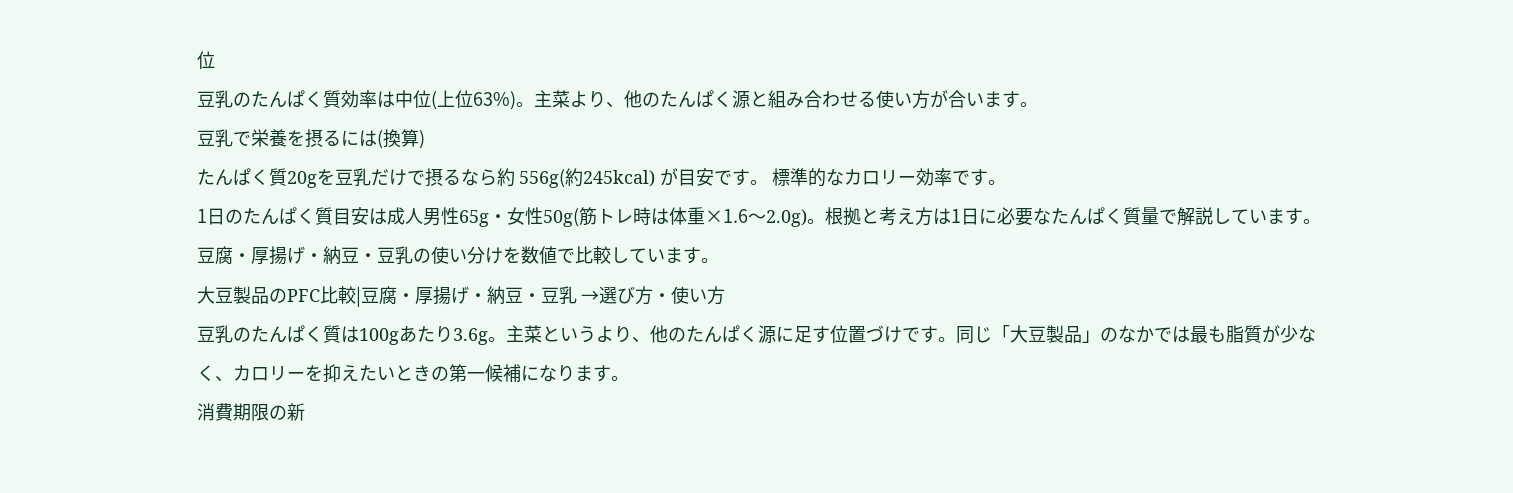位
豆乳のたんぱく質効率は中位(上位63%)。主菜より、他のたんぱく源と組み合わせる使い方が合います。
豆乳で栄養を摂るには(換算)
たんぱく質20gを豆乳だけで摂るなら約 556g(約245kcal) が目安です。 標準的なカロリー効率です。
1日のたんぱく質目安は成人男性65g・女性50g(筋トレ時は体重×1.6〜2.0g)。根拠と考え方は1日に必要なたんぱく質量で解説しています。
豆腐・厚揚げ・納豆・豆乳の使い分けを数値で比較しています。
大豆製品のPFC比較|豆腐・厚揚げ・納豆・豆乳 →選び方・使い方
豆乳のたんぱく質は100gあたり3.6g。主菜というより、他のたんぱく源に足す位置づけです。同じ「大豆製品」のなかでは最も脂質が少なく、カロリーを抑えたいときの第一候補になります。
消費期限の新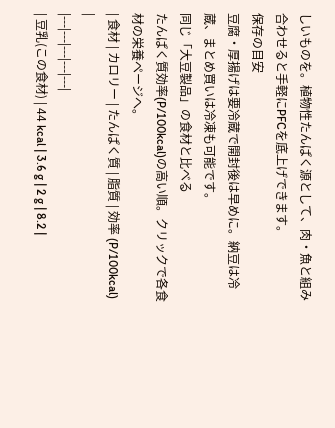しいものを。植物性たんぱく源として、肉・魚と組み合わせると手軽にPFCを底上げできます。
保存の目安
豆腐・厚揚げは要冷蔵で開封後は早めに。納豆は冷蔵、まとめ買いは冷凍も可能です。
同じ「大豆製品」の食材と比べる
たんぱく質効率(P/100kcal)の高い順。クリックで各食材の栄養ページへ。
| 食材 | カロリー | たんぱく質 | 脂質 | 効率 (P/100kcal) |
|---|---|---|---|---|
| 豆乳(この食材) | 44 kcal | 3.6 g | 2 g | 8.2 |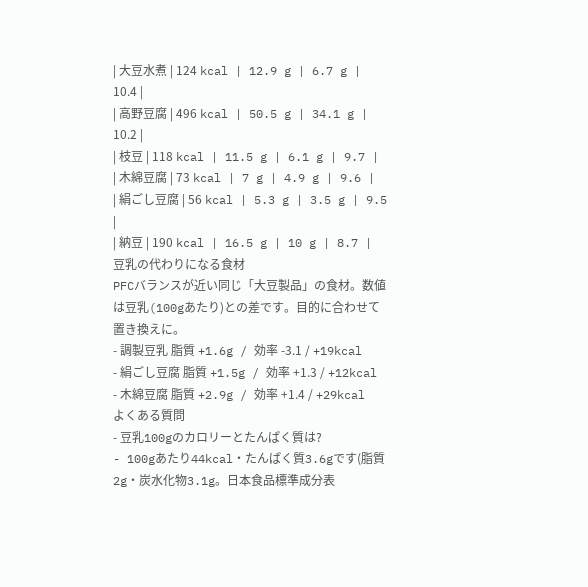| 大豆水煮 | 124 kcal | 12.9 g | 6.7 g | 10.4 |
| 高野豆腐 | 496 kcal | 50.5 g | 34.1 g | 10.2 |
| 枝豆 | 118 kcal | 11.5 g | 6.1 g | 9.7 |
| 木綿豆腐 | 73 kcal | 7 g | 4.9 g | 9.6 |
| 絹ごし豆腐 | 56 kcal | 5.3 g | 3.5 g | 9.5 |
| 納豆 | 190 kcal | 16.5 g | 10 g | 8.7 |
豆乳の代わりになる食材
PFCバランスが近い同じ「大豆製品」の食材。数値は豆乳(100gあたり)との差です。目的に合わせて置き換えに。
- 調製豆乳 脂質 +1.6g / 効率 -3.1 / +19kcal
- 絹ごし豆腐 脂質 +1.5g / 効率 +1.3 / +12kcal
- 木綿豆腐 脂質 +2.9g / 効率 +1.4 / +29kcal
よくある質問
- 豆乳100gのカロリーとたんぱく質は?
- 100gあたり44kcal・たんぱく質3.6gです(脂質2g・炭水化物3.1g。日本食品標準成分表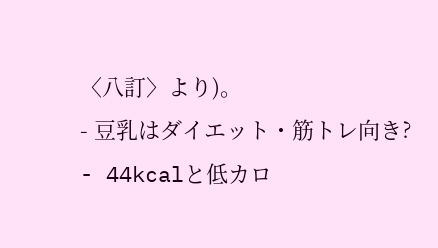〈八訂〉より)。
- 豆乳はダイエット・筋トレ向き?
- 44kcalと低カロ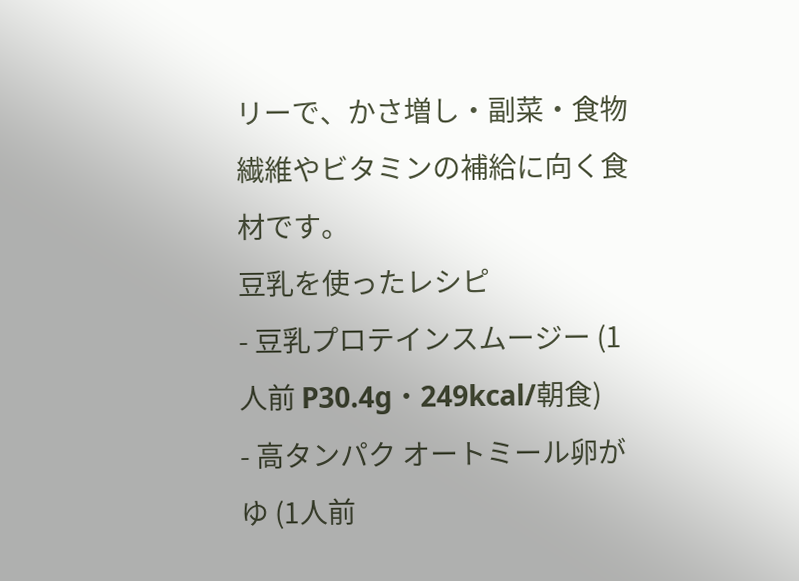リーで、かさ増し・副菜・食物繊維やビタミンの補給に向く食材です。
豆乳を使ったレシピ
- 豆乳プロテインスムージー (1人前 P30.4g・249kcal/朝食)
- 高タンパク オートミール卵がゆ (1人前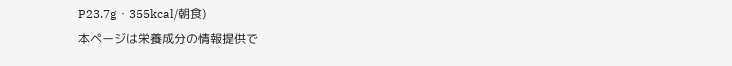P23.7g・355kcal/朝食)
本ページは栄養成分の情報提供で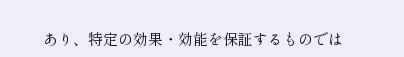あり、特定の効果・効能を保証するものでは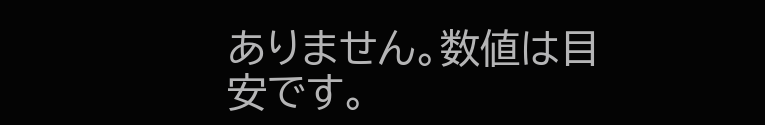ありません。数値は目安です。